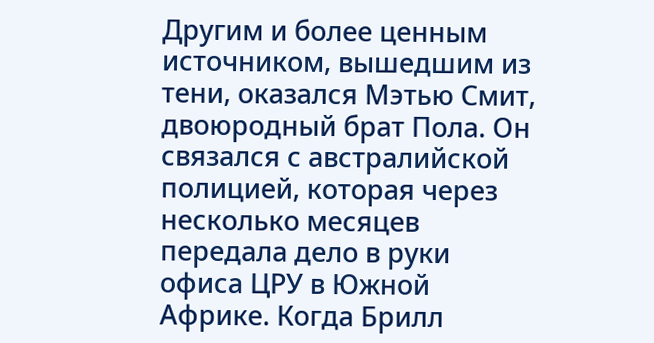Другим и более ценным источником, вышедшим из тени, оказался Мэтью Смит, двоюродный брат Пола. Он связался с австралийской полицией, которая через несколько месяцев передала дело в руки офиса ЦРУ в Южной Африке. Когда Брилл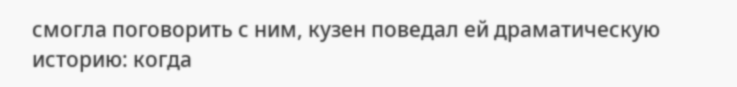смогла поговорить с ним, кузен поведал ей драматическую историю: когда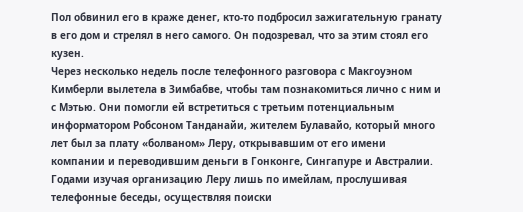Пол обвинил его в краже денег, кто-то подбросил зажигательную гранату в его дом и стрелял в него самого. Он подозревал, что за этим стоял его кузен.
Через несколько недель после телефонного разговора с Макгоуэном Кимберли вылетела в Зимбабве, чтобы там познакомиться лично с ним и с Мэтью. Они помогли ей встретиться с третьим потенциальным информатором Робсоном Танданайи, жителем Булавайо, который много лет был за плату «болваном» Леру, открывавшим от его имени компании и переводившим деньги в Гонконге, Сингапуре и Австралии. Годами изучая организацию Леру лишь по имейлам, прослушивая телефонные беседы, осуществляя поиски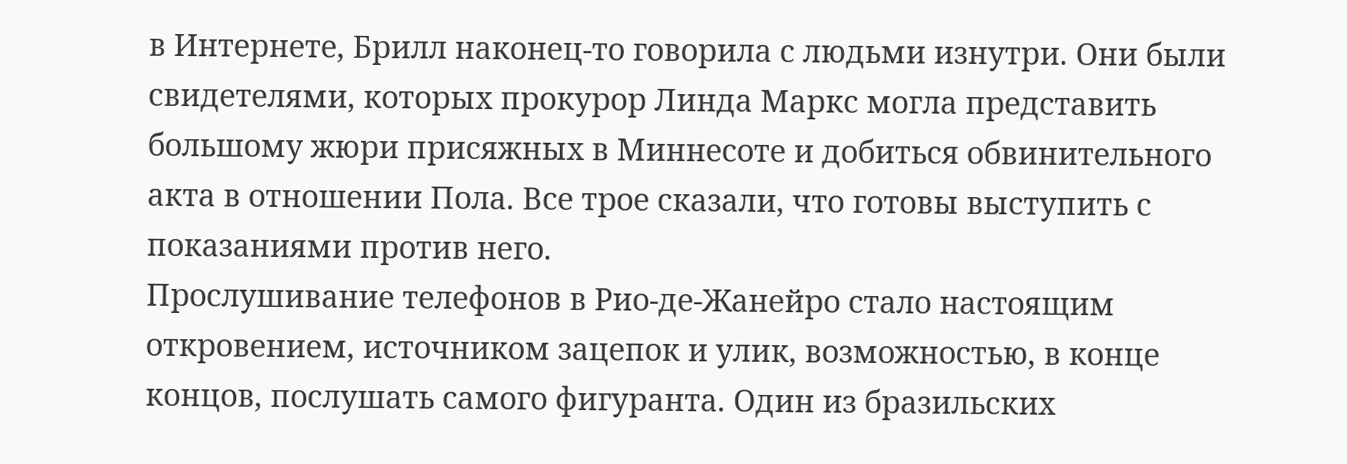в Интернете, Брилл наконец-то говорила с людьми изнутри. Они были свидетелями, которых прокурор Линда Маркс могла представить большому жюри присяжных в Миннесоте и добиться обвинительного акта в отношении Пола. Все трое сказали, что готовы выступить с показаниями против него.
Прослушивание телефонов в Рио-де-Жанейро стало настоящим откровением, источником зацепок и улик, возможностью, в конце концов, послушать самого фигуранта. Один из бразильских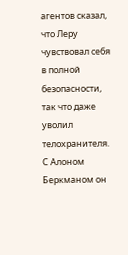агентов сказал, что Леру чувствовал себя в полной безопасности, так что даже уволил телохранителя. С Алоном Беркманом он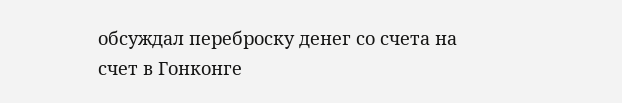обсуждал переброску денег со счета на счет в Гонконге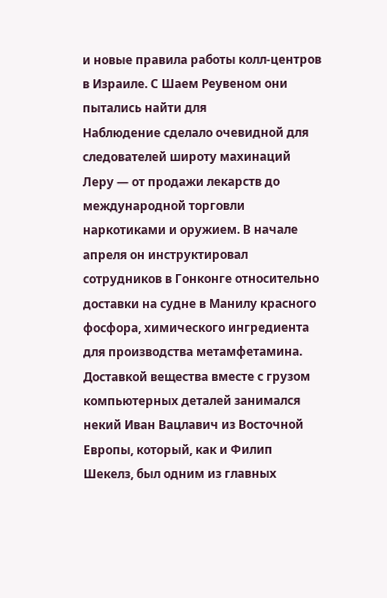и новые правила работы колл-центров в Израиле. С Шаем Реувеном они пытались найти для
Наблюдение сделало очевидной для следователей широту махинаций Леру — от продажи лекарств до международной торговли наркотиками и оружием. В начале апреля он инструктировал сотрудников в Гонконге относительно доставки на судне в Манилу красного фосфора, химического ингредиента для производства метамфетамина. Доставкой вещества вместе с грузом компьютерных деталей занимался некий Иван Вацлавич из Восточной Европы, который, как и Филип Шекелз, был одним из главных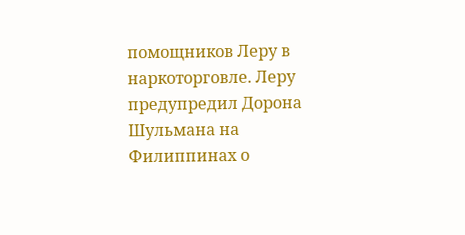помощников Леру в наркоторговле. Леру предупредил Дорона Шульмана на Филиппинах о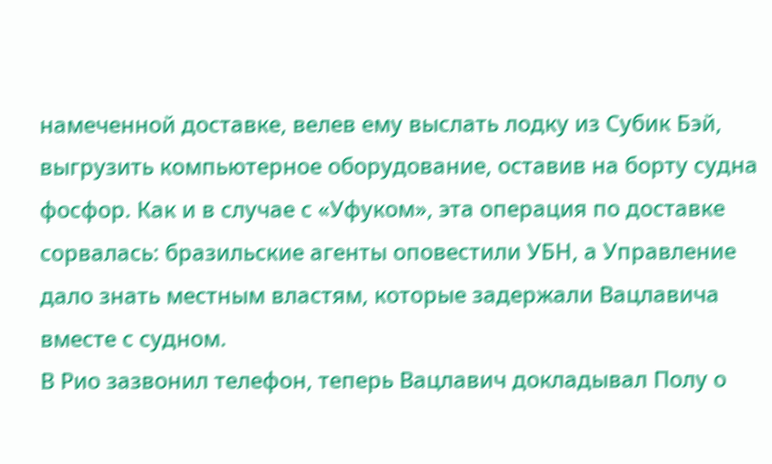намеченной доставке, велев ему выслать лодку из Субик Бэй, выгрузить компьютерное оборудование, оставив на борту судна фосфор. Как и в случае с «Уфуком», эта операция по доставке сорвалась: бразильские агенты оповестили УБН, а Управление дало знать местным властям, которые задержали Вацлавича вместе с судном.
В Рио зазвонил телефон, теперь Вацлавич докладывал Полу о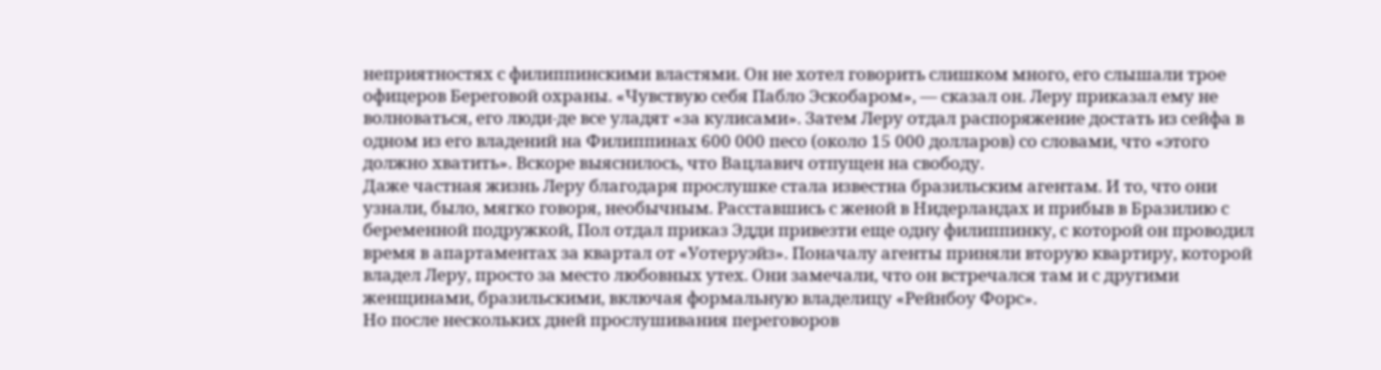неприятностях с филиппинскими властями. Он не хотел говорить слишком много, его слышали трое офицеров Береговой охраны. «Чувствую себя Пабло Эскобаром», — сказал он. Леру приказал ему не волноваться, его люди-де все уладят «за кулисами». Затем Леру отдал распоряжение достать из сейфа в одном из его владений на Филиппинах 600 000 песо (около 15 000 долларов) со словами, что «этого должно хватить». Вскоре выяснилось, что Вацлавич отпущен на свободу.
Даже частная жизнь Леру благодаря прослушке стала известна бразильским агентам. И то, что они узнали, было, мягко говоря, необычным. Расставшись с женой в Нидерландах и прибыв в Бразилию с беременной подружкой, Пол отдал приказ Эдди привезти еще одну филиппинку, с которой он проводил время в апартаментах за квартал от «Уотеруэйз». Поначалу агенты приняли вторую квартиру, которой владел Леру, просто за место любовных утех. Они замечали, что он встречался там и с другими женщинами, бразильскими, включая формальную владелицу «Рейнбоу Форс».
Но после нескольких дней прослушивания переговоров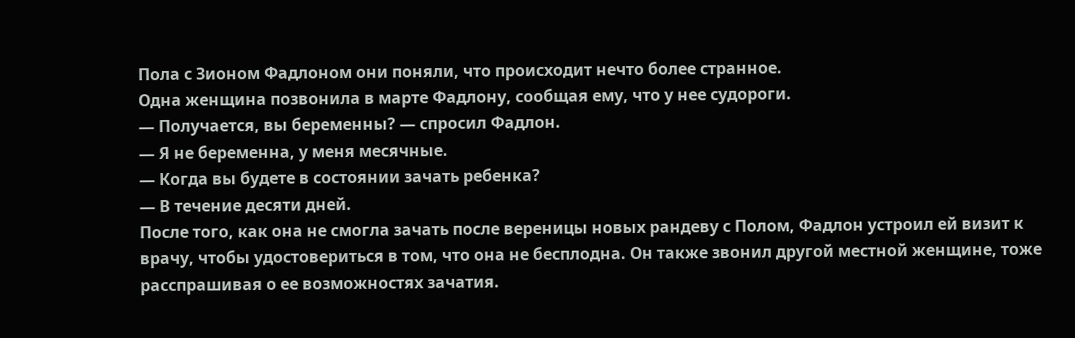Пола с Зионом Фадлоном они поняли, что происходит нечто более странное.
Одна женщина позвонила в марте Фадлону, сообщая ему, что у нее судороги.
— Получается, вы беременны? — спросил Фадлон.
— Я не беременна, у меня месячные.
— Когда вы будете в состоянии зачать ребенка?
— В течение десяти дней.
После того, как она не смогла зачать после вереницы новых рандеву с Полом, Фадлон устроил ей визит к врачу, чтобы удостовериться в том, что она не бесплодна. Он также звонил другой местной женщине, тоже расспрашивая о ее возможностях зачатия.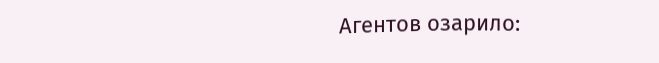Агентов озарило: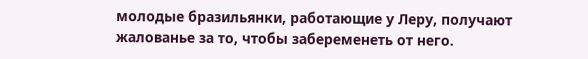молодые бразильянки, работающие у Леру, получают жалованье за то, чтобы забеременеть от него.